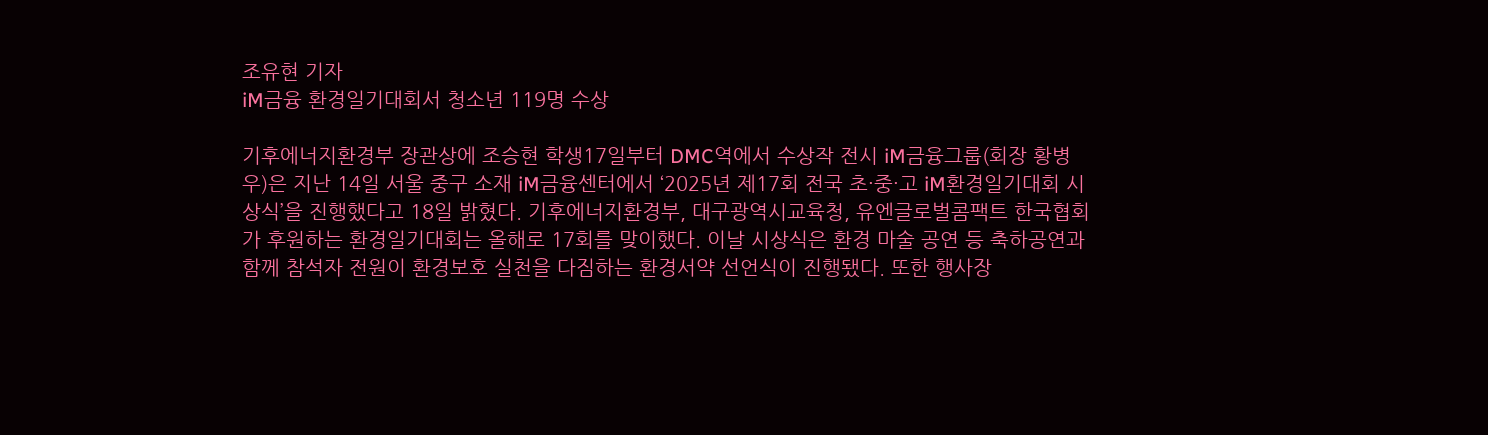조유현 기자
iM금융 환경일기대회서 청소년 119명 수상

기후에너지환경부 장관상에 조승현 학생17일부터 DMC역에서 수상작 전시 iM금융그룹(회장 황병우)은 지난 14일 서울 중구 소재 iM금융센터에서 ‘2025년 제17회 전국 초·중·고 iM환경일기대회 시상식’을 진행했다고 18일 밝혔다. 기후에너지환경부, 대구광역시교육청, 유엔글로벌콤팩트 한국협회가 후원하는 환경일기대회는 올해로 17회를 맞이했다. 이날 시상식은 환경 마술 공연 등 축하공연과 함께 참석자 전원이 환경보호 실천을 다짐하는 환경서약 선언식이 진행됐다. 또한 행사장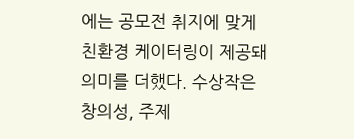에는 공모전 취지에 맞게 친환경 케이터링이 제공돼 의미를 더했다. 수상작은 창의성, 주제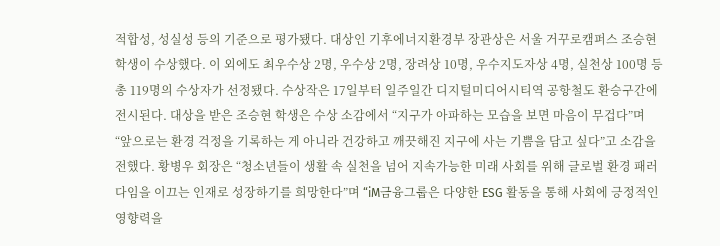적합성, 성실성 등의 기준으로 평가됐다. 대상인 기후에너지환경부 장관상은 서울 거꾸로캠퍼스 조승현 학생이 수상했다. 이 외에도 최우수상 2명, 우수상 2명, 장려상 10명, 우수지도자상 4명, 실천상 100명 등 총 119명의 수상자가 선정됐다. 수상작은 17일부터 일주일간 디지털미디어시티역 공항철도 환승구간에 전시된다. 대상을 받은 조승현 학생은 수상 소감에서 “지구가 아파하는 모습을 보면 마음이 무겁다”며 “앞으로는 환경 걱정을 기록하는 게 아니라 건강하고 깨끗해진 지구에 사는 기쁨을 담고 싶다”고 소감을 전했다. 황병우 회장은 “청소년들이 생활 속 실천을 넘어 지속가능한 미래 사회를 위해 글로벌 환경 패러다임을 이끄는 인재로 성장하기를 희망한다”며 “iM금융그룹은 다양한 ESG 활동을 통해 사회에 긍정적인 영향력을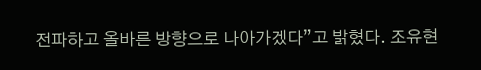전파하고 올바른 방향으로 나아가겠다”고 밝혔다. 조유현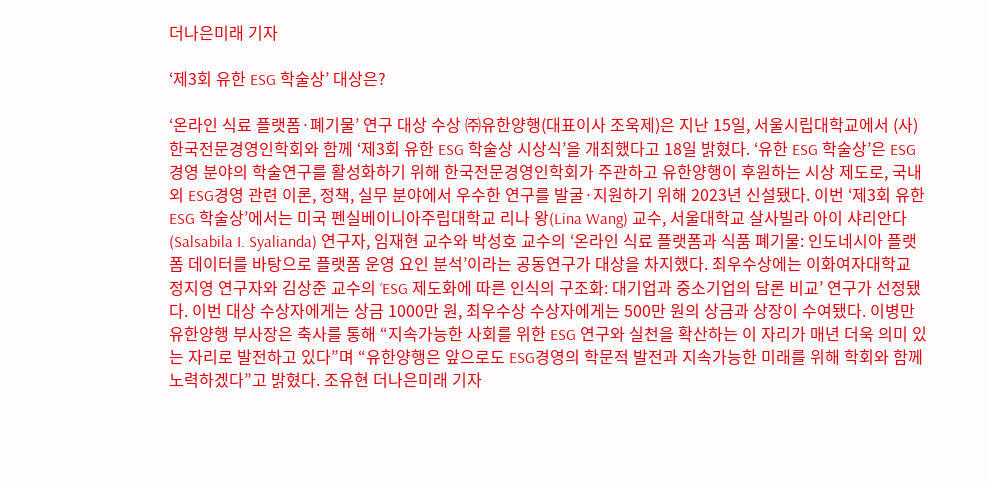더나은미래 기자

‘제3회 유한 ESG 학술상’ 대상은?

‘온라인 식료 플랫폼·폐기물’ 연구 대상 수상 ㈜유한양행(대표이사 조욱제)은 지난 15일, 서울시립대학교에서 (사)한국전문경영인학회와 함께 ‘제3회 유한 ESG 학술상 시상식’을 개최했다고 18일 밝혔다. ‘유한 ESG 학술상’은 ESG경영 분야의 학술연구를 활성화하기 위해 한국전문경영인학회가 주관하고 유한양행이 후원하는 시상 제도로, 국내외 ESG경영 관련 이론, 정책, 실무 분야에서 우수한 연구를 발굴·지원하기 위해 2023년 신설됐다. 이번 ‘제3회 유한 ESG 학술상’에서는 미국 펜실베이니아주립대학교 리나 왕(Lina Wang) 교수, 서울대학교 살사빌라 아이 샤리안다(Salsabila I. Syalianda) 연구자, 임재현 교수와 박성호 교수의 ‘온라인 식료 플랫폼과 식품 폐기물: 인도네시아 플랫폼 데이터를 바탕으로 플랫폼 운영 요인 분석’이라는 공동연구가 대상을 차지했다. 최우수상에는 이화여자대학교 정지영 연구자와 김상준 교수의 ‘ESG 제도화에 따른 인식의 구조화: 대기업과 중소기업의 담론 비교’ 연구가 선정됐다. 이번 대상 수상자에게는 상금 1000만 원, 최우수상 수상자에게는 500만 원의 상금과 상장이 수여됐다. 이병만 유한양행 부사장은 축사를 통해 “지속가능한 사회를 위한 ESG 연구와 실천을 확산하는 이 자리가 매년 더욱 의미 있는 자리로 발전하고 있다”며 “유한양행은 앞으로도 ESG경영의 학문적 발전과 지속가능한 미래를 위해 학회와 함께 노력하겠다”고 밝혔다. 조유현 더나은미래 기자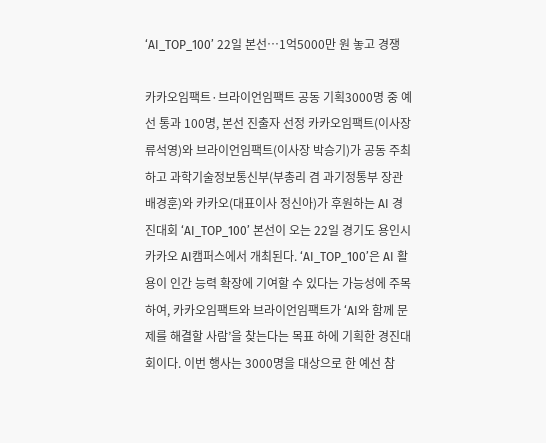‘AI_TOP_100’ 22일 본선…1억5000만 원 놓고 경쟁

카카오임팩트·브라이언임팩트 공동 기획3000명 중 예선 통과 100명, 본선 진출자 선정 카카오임팩트(이사장 류석영)와 브라이언임팩트(이사장 박승기)가 공동 주최하고 과학기술정보통신부(부총리 겸 과기정통부 장관 배경훈)와 카카오(대표이사 정신아)가 후원하는 AI 경진대회 ‘AI_TOP_100’ 본선이 오는 22일 경기도 용인시 카카오 AI캠퍼스에서 개최된다. ‘AI_TOP_100’은 AI 활용이 인간 능력 확장에 기여할 수 있다는 가능성에 주목하여, 카카오임팩트와 브라이언임팩트가 ‘AI와 함께 문제를 해결할 사람’을 찾는다는 목표 하에 기획한 경진대회이다. 이번 행사는 3000명을 대상으로 한 예선 참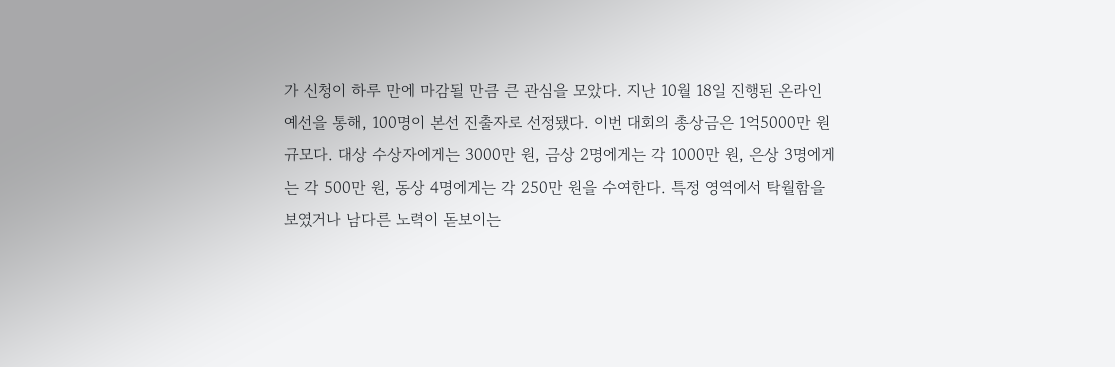가 신청이 하루 만에 마감될 만큼 큰 관심을 모았다. 지난 10월 18일 진행된 온라인 예선을 통해, 100명이 본선 진출자로 선정됐다. 이번 대회의 총상금은 1억5000만 원 규모다. 대상 수상자에게는 3000만 원, 금상 2명에게는 각 1000만 원, 은상 3명에게는 각 500만 원, 동상 4명에게는 각 250만 원을 수여한다. 특정 영역에서 탁월함을 보였거나 남다른 노력이 돋보이는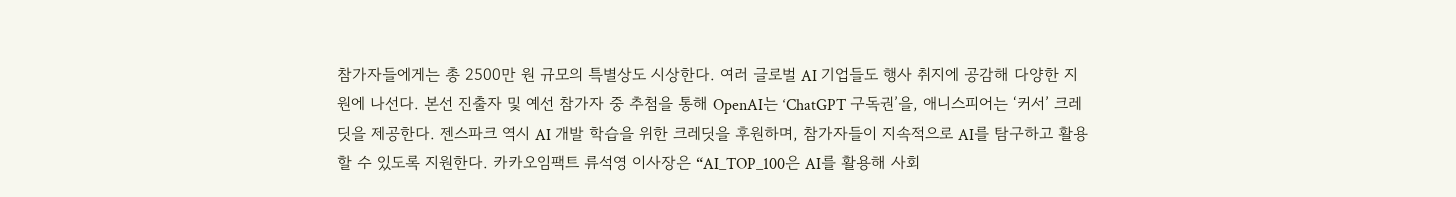참가자들에게는 총 2500만 원 규모의 특별상도 시상한다. 여러 글로벌 AI 기업들도 행사 취지에 공감해 다양한 지원에 나선다. 본선 진출자 및 예선 참가자 중 추첨을 통해 OpenAI는 ‘ChatGPT 구독권’을, 애니스피어는 ‘커서’ 크레딧을 제공한다. 젠스파크 역시 AI 개발 학습을 위한 크레딧을 후원하며, 참가자들이 지속적으로 AI를 탐구하고 활용할 수 있도록 지원한다. 카카오임팩트 류석영 이사장은 “AI_TOP_100은 AI를 활용해 사회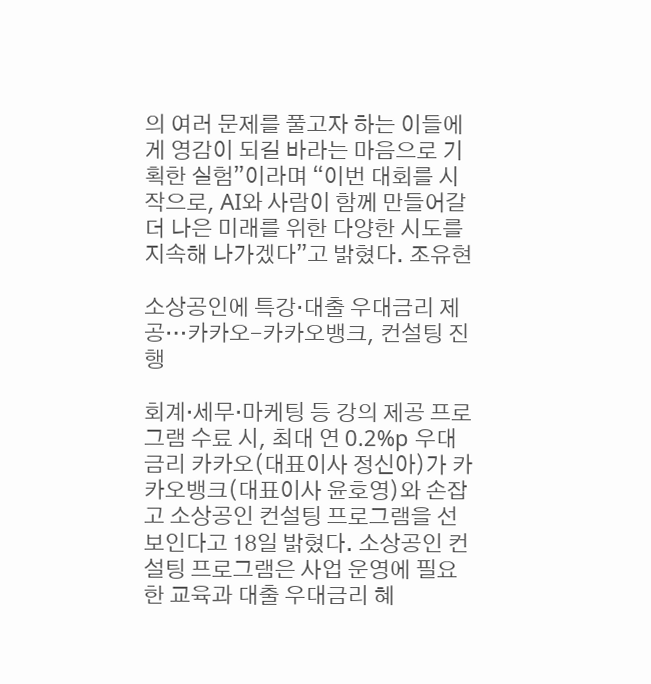의 여러 문제를 풀고자 하는 이들에게 영감이 되길 바라는 마음으로 기획한 실험”이라며 “이번 대회를 시작으로, AI와 사람이 함께 만들어갈 더 나은 미래를 위한 다양한 시도를 지속해 나가겠다”고 밝혔다. 조유현

소상공인에 특강·대출 우대금리 제공…카카오-카카오뱅크, 컨설팅 진행

회계·세무·마케팅 등 강의 제공 프로그램 수료 시, 최대 연 0.2%p 우대금리 카카오(대표이사 정신아)가 카카오뱅크(대표이사 윤호영)와 손잡고 소상공인 컨설팅 프로그램을 선보인다고 18일 밝혔다. 소상공인 컨설팅 프로그램은 사업 운영에 필요한 교육과 대출 우대금리 혜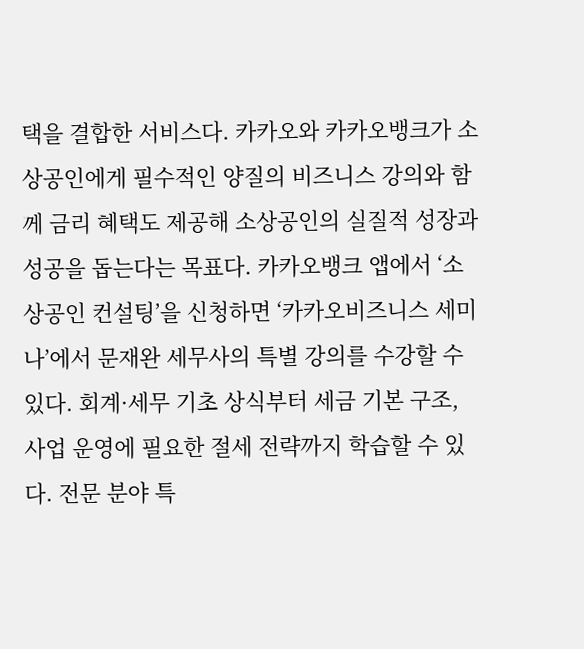택을 결합한 서비스다. 카카오와 카카오뱅크가 소상공인에게 필수적인 양질의 비즈니스 강의와 함께 금리 혜택도 제공해 소상공인의 실질적 성장과 성공을 돕는다는 목표다. 카카오뱅크 앱에서 ‘소상공인 컨설팅’을 신청하면 ‘카카오비즈니스 세미나’에서 문재완 세무사의 특별 강의를 수강할 수 있다. 회계·세무 기초 상식부터 세금 기본 구조, 사업 운영에 필요한 절세 전략까지 학습할 수 있다. 전문 분야 특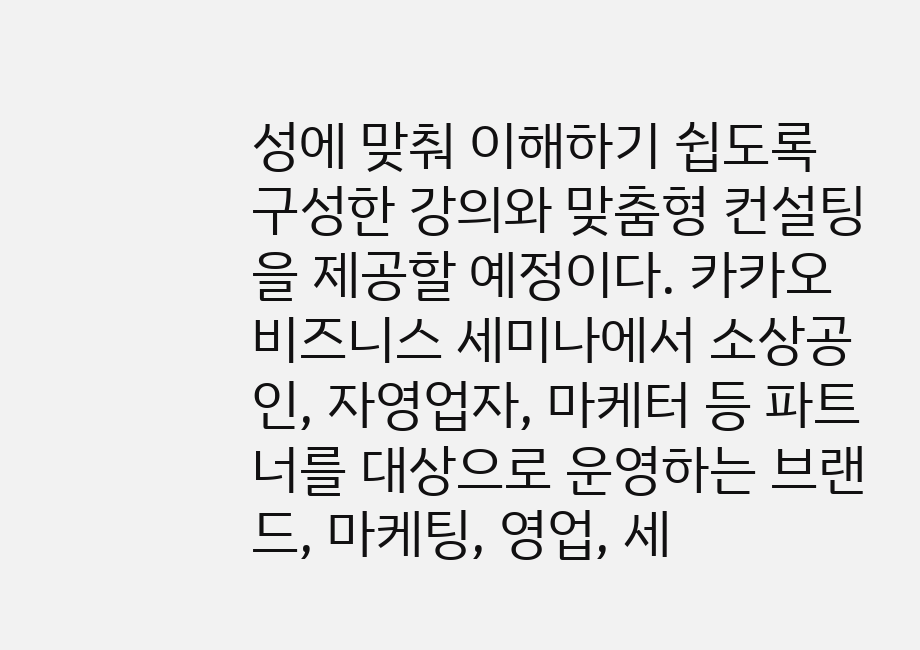성에 맞춰 이해하기 쉽도록 구성한 강의와 맞춤형 컨설팅을 제공할 예정이다. 카카오비즈니스 세미나에서 소상공인, 자영업자, 마케터 등 파트너를 대상으로 운영하는 브랜드, 마케팅, 영업, 세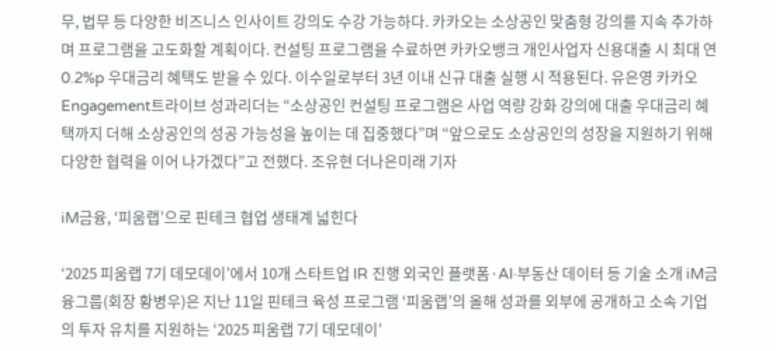무, 법무 등 다양한 비즈니스 인사이트 강의도 수강 가능하다. 카카오는 소상공인 맞춤형 강의를 지속 추가하며 프로그램을 고도화할 계획이다. 컨설팅 프로그램을 수료하면 카카오뱅크 개인사업자 신용대출 시 최대 연 0.2%p 우대금리 혜택도 받을 수 있다. 이수일로부터 3년 이내 신규 대출 실행 시 적용된다. 유은영 카카오 Engagement트라이브 성과리더는 “소상공인 컨설팅 프로그램은 사업 역량 강화 강의에 대출 우대금리 혜택까지 더해 소상공인의 성공 가능성을 높이는 데 집중했다”며 “앞으로도 소상공인의 성장을 지원하기 위해 다양한 협력을 이어 나가겠다”고 전했다. 조유현 더나은미래 기자

iM금융, ‘피움랩’으로 핀테크 협업 생태계 넓힌다

‘2025 피움랩 7기 데모데이’에서 10개 스타트업 IR 진행 외국인 플랫폼·AI·부동산 데이터 등 기술 소개 iM금융그룹(회장 황병우)은 지난 11일 핀테크 육성 프로그램 ‘피움랩’의 올해 성과를 외부에 공개하고 소속 기업의 투자 유치를 지원하는 ‘2025 피움랩 7기 데모데이’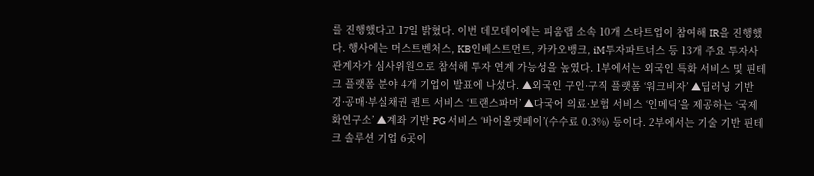를 진행했다고 17일 밝혔다. 이번 데모데이에는 피움랩 소속 10개 스타트업이 참여해 IR을 진행했다. 행사에는 머스트벤처스, KB인베스트먼트, 카카오뱅크, iM투자파트너스 등 13개 주요 투자사 관계자가 심사위원으로 참석해 투자 연계 가능성을 높였다. 1부에서는 외국인 특화 서비스 및 핀테크 플랫폼 분야 4개 기업이 발표에 나섰다. ▲외국인 구인·구직 플랫폼 ‘워크비자’ ▲딥러닝 기반 경·공매·부실채권 퀀트 서비스 ‘트랜스파머’ ▲다국어 의료·보험 서비스 ‘인메딕’을 제공하는 ‘국제화연구소’ ▲계좌 기반 PG 서비스 ‘바이올렛페이’(수수료 0.3%) 등이다. 2부에서는 기술 기반 핀테크 솔루션 기업 6곳이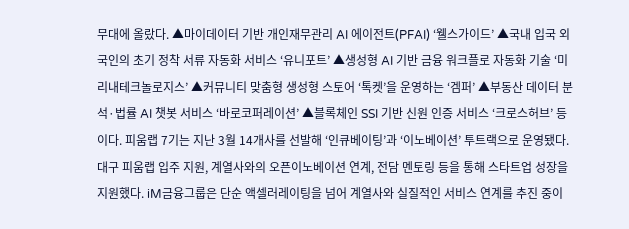무대에 올랐다. ▲마이데이터 기반 개인재무관리 AI 에이전트(PFAI) ‘웰스가이드’ ▲국내 입국 외국인의 초기 정착 서류 자동화 서비스 ‘유니포트’ ▲생성형 AI 기반 금융 워크플로 자동화 기술 ‘미리내테크놀로지스’ ▲커뮤니티 맞춤형 생성형 스토어 ‘톡켓’을 운영하는 ‘겜퍼’ ▲부동산 데이터 분석·법률 AI 챗봇 서비스 ‘바로코퍼레이션’ ▲블록체인 SSI 기반 신원 인증 서비스 ‘크로스허브’ 등이다. 피움랩 7기는 지난 3월 14개사를 선발해 ‘인큐베이팅’과 ‘이노베이션’ 투트랙으로 운영됐다. 대구 피움랩 입주 지원, 계열사와의 오픈이노베이션 연계, 전담 멘토링 등을 통해 스타트업 성장을 지원했다. iM금융그룹은 단순 액셀러레이팅을 넘어 계열사와 실질적인 서비스 연계를 추진 중이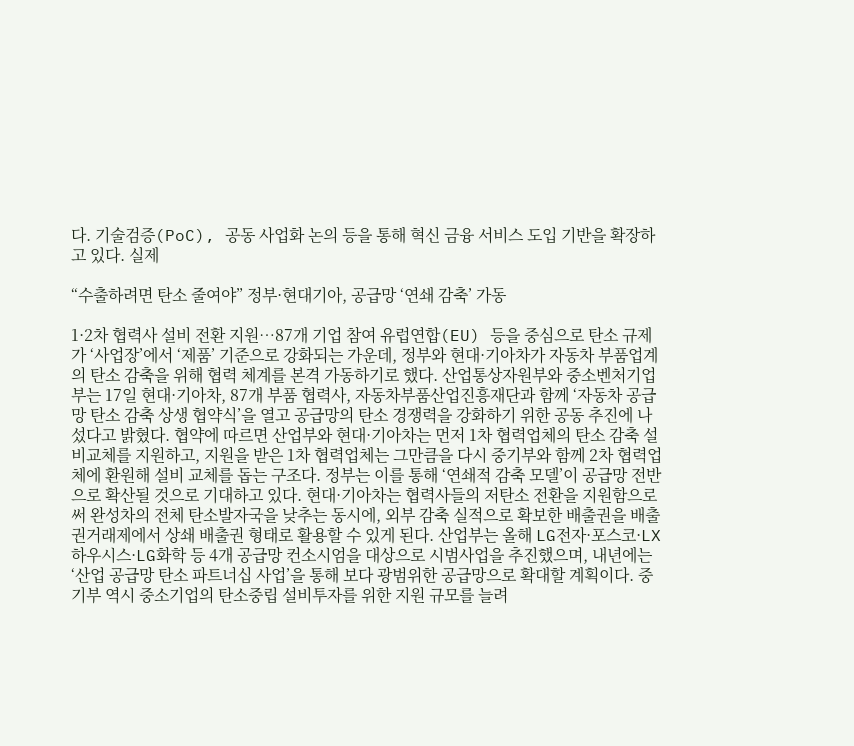다. 기술검증(PoC), 공동 사업화 논의 등을 통해 혁신 금융 서비스 도입 기반을 확장하고 있다. 실제

“수출하려면 탄소 줄여야” 정부·현대기아, 공급망 ‘연쇄 감축’ 가동

1·2차 협력사 설비 전환 지원…87개 기업 참여 유럽연합(EU) 등을 중심으로 탄소 규제가 ‘사업장’에서 ‘제품’ 기준으로 강화되는 가운데, 정부와 현대·기아차가 자동차 부품업계의 탄소 감축을 위해 협력 체계를 본격 가동하기로 했다. 산업통상자원부와 중소벤처기업부는 17일 현대·기아차, 87개 부품 협력사, 자동차부품산업진흥재단과 함께 ‘자동차 공급망 탄소 감축 상생 협약식’을 열고 공급망의 탄소 경쟁력을 강화하기 위한 공동 추진에 나섰다고 밝혔다. 협약에 따르면 산업부와 현대·기아차는 먼저 1차 협력업체의 탄소 감축 설비교체를 지원하고, 지원을 받은 1차 협력업체는 그만큼을 다시 중기부와 함께 2차 협력업체에 환원해 설비 교체를 돕는 구조다. 정부는 이를 통해 ‘연쇄적 감축 모델’이 공급망 전반으로 확산될 것으로 기대하고 있다. 현대·기아차는 협력사들의 저탄소 전환을 지원함으로써 완성차의 전체 탄소발자국을 낮추는 동시에, 외부 감축 실적으로 확보한 배출권을 배출권거래제에서 상쇄 배출권 형태로 활용할 수 있게 된다. 산업부는 올해 LG전자·포스코·LX하우시스·LG화학 등 4개 공급망 컨소시엄을 대상으로 시범사업을 추진했으며, 내년에는 ‘산업 공급망 탄소 파트너십 사업’을 통해 보다 광범위한 공급망으로 확대할 계획이다. 중기부 역시 중소기업의 탄소중립 설비투자를 위한 지원 규모를 늘려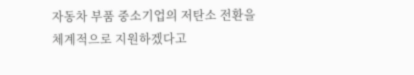자동차 부품 중소기업의 저탄소 전환을 체계적으로 지원하겠다고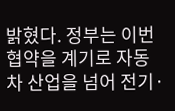밝혔다. 정부는 이번 협약을 계기로 자동차 산업을 넘어 전기·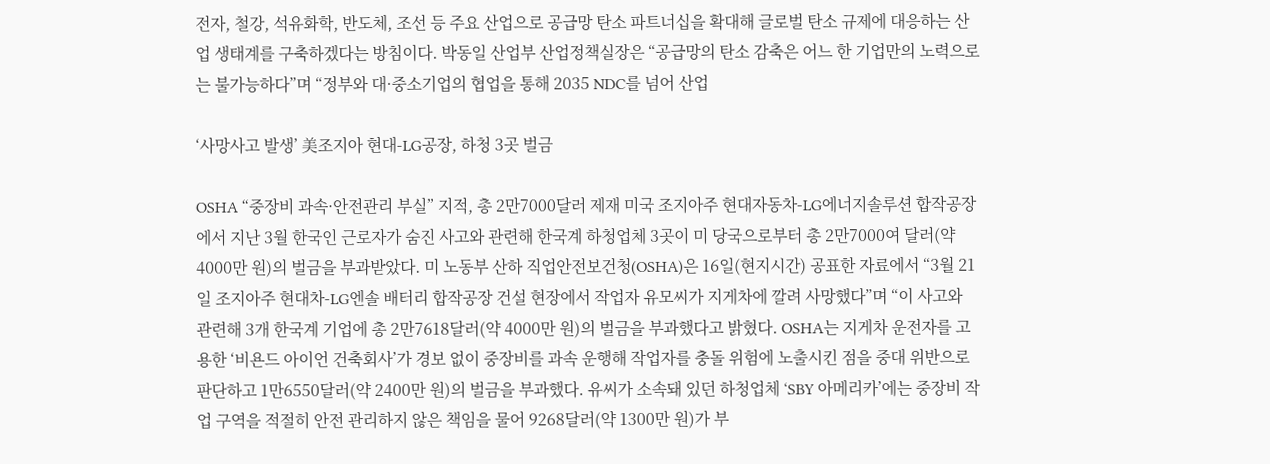전자, 철강, 석유화학, 반도체, 조선 등 주요 산업으로 공급망 탄소 파트너십을 확대해 글로벌 탄소 규제에 대응하는 산업 생태계를 구축하겠다는 방침이다. 박동일 산업부 산업정책실장은 “공급망의 탄소 감축은 어느 한 기업만의 노력으로는 불가능하다”며 “정부와 대·중소기업의 협업을 통해 2035 NDC를 넘어 산업

‘사망사고 발생’ 美조지아 현대-LG공장, 하청 3곳 벌금

OSHA “중장비 과속·안전관리 부실” 지적, 총 2만7000달러 제재 미국 조지아주 현대자동차-LG에너지솔루션 합작공장에서 지난 3월 한국인 근로자가 숨진 사고와 관련해 한국계 하청업체 3곳이 미 당국으로부터 총 2만7000여 달러(약 4000만 원)의 벌금을 부과받았다. 미 노동부 산하 직업안전보건청(OSHA)은 16일(현지시간) 공표한 자료에서 “3월 21일 조지아주 현대차-LG엔솔 배터리 합작공장 건설 현장에서 작업자 유모씨가 지게차에 깔려 사망했다”며 “이 사고와 관련해 3개 한국계 기업에 총 2만7618달러(약 4000만 원)의 벌금을 부과했다고 밝혔다. OSHA는 지게차 운전자를 고용한 ‘비욘드 아이언 건축회사’가 경보 없이 중장비를 과속 운행해 작업자를 충돌 위험에 노출시킨 점을 중대 위반으로 판단하고 1만6550달러(약 2400만 원)의 벌금을 부과했다. 유씨가 소속돼 있던 하청업체 ‘SBY 아메리카’에는 중장비 작업 구역을 적절히 안전 관리하지 않은 책임을 물어 9268달러(약 1300만 원)가 부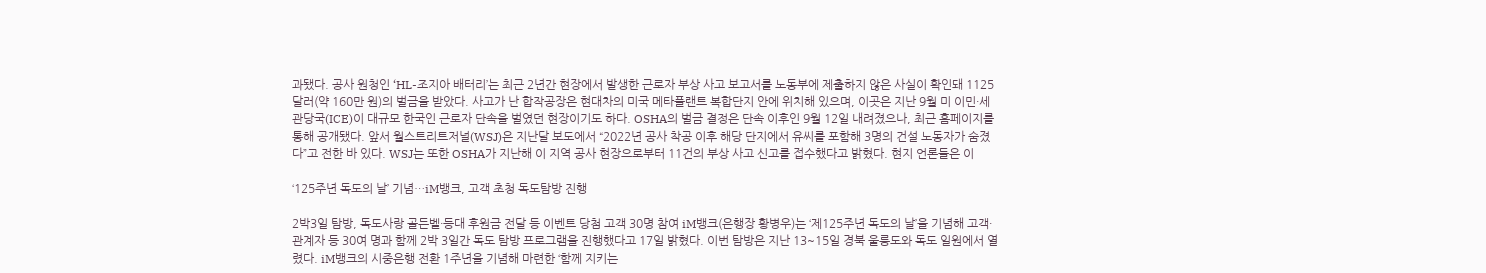과됐다. 공사 원청인 ‘HL-조지아 배터리’는 최근 2년간 현장에서 발생한 근로자 부상 사고 보고서를 노동부에 제출하지 않은 사실이 확인돼 1125달러(약 160만 원)의 벌금을 받았다. 사고가 난 합작공장은 현대차의 미국 메타플랜트 복합단지 안에 위치해 있으며, 이곳은 지난 9월 미 이민·세관당국(ICE)이 대규모 한국인 근로자 단속을 벌였던 현장이기도 하다. OSHA의 벌금 결정은 단속 이후인 9월 12일 내려졌으나, 최근 홈페이지를 통해 공개됐다. 앞서 월스트리트저널(WSJ)은 지난달 보도에서 “2022년 공사 착공 이후 해당 단지에서 유씨를 포함해 3명의 건설 노동자가 숨졌다”고 전한 바 있다. WSJ는 또한 OSHA가 지난해 이 지역 공사 현장으로부터 11건의 부상 사고 신고를 접수했다고 밝혔다. 현지 언론들은 이

‘125주년 독도의 날’ 기념…iM뱅크, 고객 초청 독도탐방 진행

2박3일 탐방, 독도사랑 골든벨·등대 후원금 전달 등 이벤트 당첨 고객 30명 참여 iM뱅크(은행장 황병우)는 ‘제125주년 독도의 날’을 기념해 고객·관계자 등 30여 명과 함께 2박 3일간 독도 탐방 프로그램을 진행했다고 17일 밝혔다. 이번 탐방은 지난 13~15일 경북 울릉도와 독도 일원에서 열렸다. iM뱅크의 시중은행 전환 1주년을 기념해 마련한 ‘함께 지키는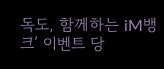독도, 함께하는 iM뱅크’ 이벤트 당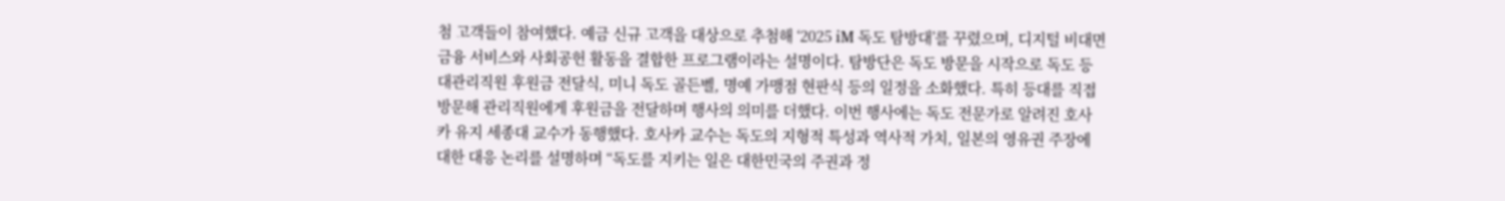첨 고객들이 참여했다. 예금 신규 고객을 대상으로 추첨해 ‘2025 iM 독도 탐방대’를 꾸렸으며, 디지털 비대면 금융 서비스와 사회공헌 활동을 결합한 프로그램이라는 설명이다. 탐방단은 독도 방문을 시작으로 독도 등대관리직원 후원금 전달식, 미니 독도 골든벨, 명예 가맹점 현판식 등의 일정을 소화했다. 특히 등대를 직접 방문해 관리직원에게 후원금을 전달하며 행사의 의미를 더했다. 이번 행사에는 독도 전문가로 알려진 호사카 유지 세종대 교수가 동행했다. 호사카 교수는 독도의 지형적 특성과 역사적 가치, 일본의 영유권 주장에 대한 대응 논리를 설명하며 “독도를 지키는 일은 대한민국의 주권과 정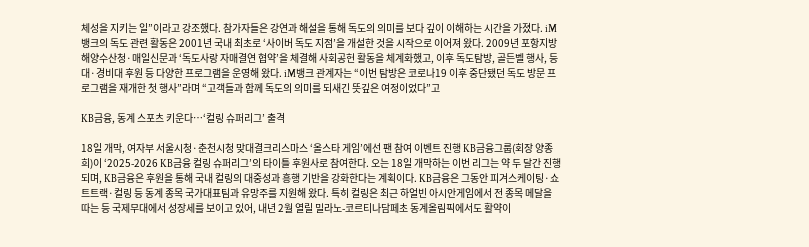체성을 지키는 일”이라고 강조했다. 참가자들은 강연과 해설을 통해 독도의 의미를 보다 깊이 이해하는 시간을 가졌다. iM뱅크의 독도 관련 활동은 2001년 국내 최초로 ‘사이버 독도 지점’을 개설한 것을 시작으로 이어져 왔다. 2009년 포항지방해양수산청·매일신문과 ‘독도사랑 자매결연 협약’을 체결해 사회공헌 활동을 체계화했고, 이후 독도탐방, 골든벨 행사, 등대·경비대 후원 등 다양한 프로그램을 운영해 왔다. iM뱅크 관계자는 “이번 탐방은 코로나19 이후 중단됐던 독도 방문 프로그램을 재개한 첫 행사”라며 “고객들과 함께 독도의 의미를 되새긴 뜻깊은 여정이었다”고

KB금융, 동계 스포츠 키운다…‘컬링 슈퍼리그’ 출격

18일 개막, 여자부 서울시청·춘천시청 맞대결크리스마스 ‘올스타 게임’에선 팬 참여 이벤트 진행 KB금융그룹(회장 양종희)이 ‘2025-2026 KB금융 컬링 슈퍼리그’의 타이틀 후원사로 참여한다. 오는 18일 개막하는 이번 리그는 약 두 달간 진행되며, KB금융은 후원을 통해 국내 컬링의 대중성과 흥행 기반을 강화한다는 계획이다. KB금융은 그동안 피겨스케이팅·쇼트트랙·컬링 등 동계 종목 국가대표팀과 유망주를 지원해 왔다. 특히 컬링은 최근 하얼빈 아시안게임에서 전 종목 메달을 따는 등 국제무대에서 성장세를 보이고 있어, 내년 2월 열릴 밀라노-코르티나담페초 동계올림픽에서도 활약이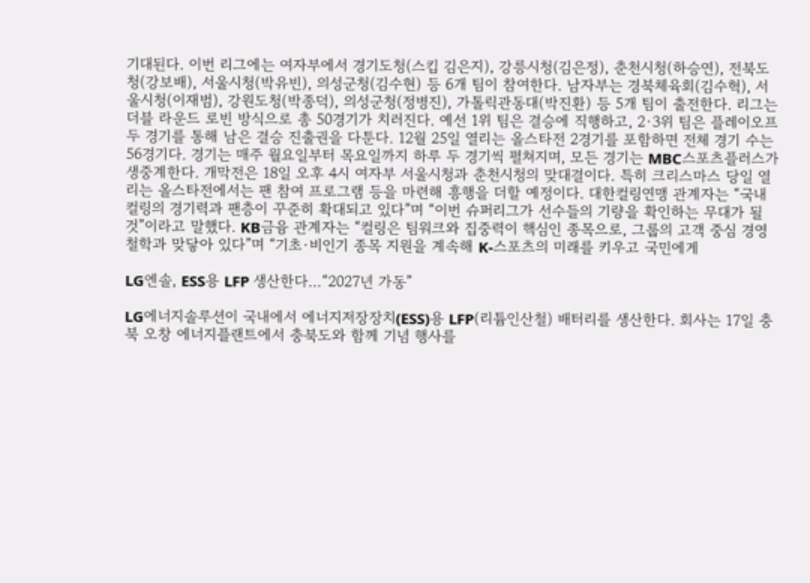기대된다. 이번 리그에는 여자부에서 경기도청(스킵 김은지), 강릉시청(김은정), 춘천시청(하승연), 전북도청(강보배), 서울시청(박유빈), 의성군청(김수현) 등 6개 팀이 참여한다. 남자부는 경북체육회(김수혁), 서울시청(이재범), 강원도청(박종덕), 의성군청(정병진), 가톨릭관동대(박진환) 등 5개 팀이 출전한다. 리그는 더블 라운드 로빈 방식으로 총 50경기가 치러진다. 예선 1위 팀은 결승에 직행하고, 2·3위 팀은 플레이오프 두 경기를 통해 남은 결승 진출권을 다툰다. 12월 25일 열리는 올스타전 2경기를 포함하면 전체 경기 수는 56경기다. 경기는 매주 월요일부터 목요일까지 하루 두 경기씩 펼쳐지며, 모든 경기는 MBC스포츠플러스가 생중계한다. 개막전은 18일 오후 4시 여자부 서울시청과 춘천시청의 맞대결이다. 특히 크리스마스 당일 열리는 올스타전에서는 팬 참여 프로그램 등을 마련해 흥행을 더할 예정이다. 대한컬링연맹 관계자는 “국내 컬링의 경기력과 팬층이 꾸준히 확대되고 있다”며 “이번 슈퍼리그가 선수들의 기량을 확인하는 무대가 될 것”이라고 말했다. KB금융 관계자는 “컬링은 팀워크와 집중력이 핵심인 종목으로, 그룹의 고객 중심 경영 철학과 맞닿아 있다”며 “기초·비인기 종목 지원을 계속해 K-스포츠의 미래를 키우고 국민에게

LG엔솔, ESS용 LFP 생산한다…“2027년 가동”

LG에너지솔루션이 국내에서 에너지저장장치(ESS)용 LFP(리튬인산철) 배터리를 생산한다. 회사는 17일 충북 오창 에너지플랜트에서 충북도와 함께 기념 행사를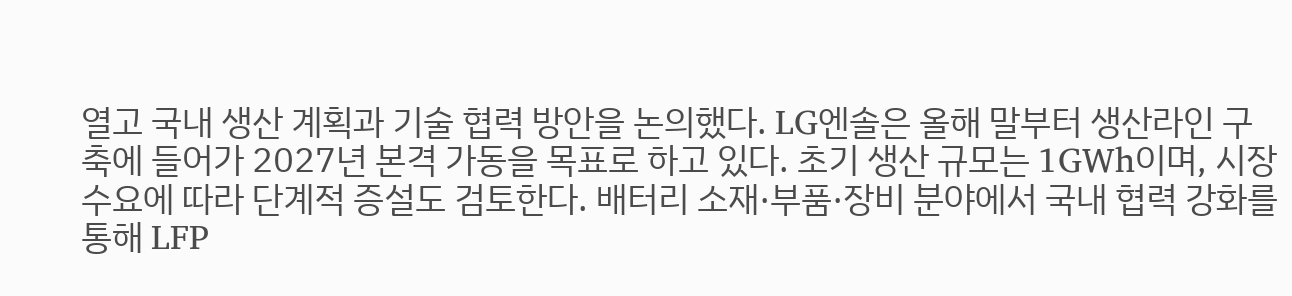열고 국내 생산 계획과 기술 협력 방안을 논의했다. LG엔솔은 올해 말부터 생산라인 구축에 들어가 2027년 본격 가동을 목표로 하고 있다. 초기 생산 규모는 1GWh이며, 시장 수요에 따라 단계적 증설도 검토한다. 배터리 소재·부품·장비 분야에서 국내 협력 강화를 통해 LFP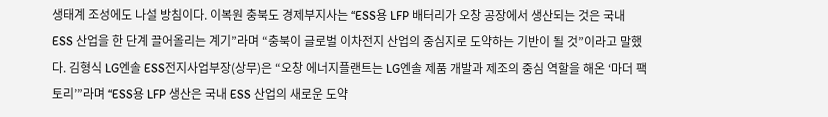생태계 조성에도 나설 방침이다. 이복원 충북도 경제부지사는 “ESS용 LFP 배터리가 오창 공장에서 생산되는 것은 국내 ESS 산업을 한 단계 끌어올리는 계기”라며 “충북이 글로벌 이차전지 산업의 중심지로 도약하는 기반이 될 것”이라고 말했다. 김형식 LG엔솔 ESS전지사업부장(상무)은 “오창 에너지플랜트는 LG엔솔 제품 개발과 제조의 중심 역할을 해온 ‘마더 팩토리’”라며 “ESS용 LFP 생산은 국내 ESS 산업의 새로운 도약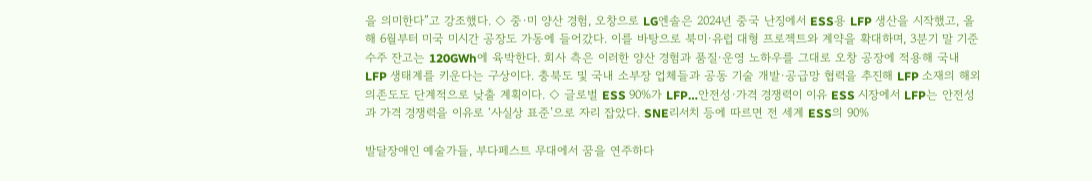을 의미한다”고 강조했다. ◇ 중·미 양산 경험, 오창으로 LG엔솔은 2024년 중국 난징에서 ESS용 LFP 생산을 시작했고, 올해 6월부터 미국 미시간 공장도 가동에 들어갔다. 이를 바탕으로 북미·유럽 대형 프로젝트와 계약을 확대하며, 3분기 말 기준 수주 잔고는 120GWh에 육박한다. 회사 측은 이러한 양산 경험과 품질·운영 노하우를 그대로 오창 공장에 적용해 국내 LFP 생태계를 키운다는 구상이다. 충북도 및 국내 소부장 업체들과 공동 기술 개발·공급망 협력을 추진해 LFP 소재의 해외 의존도도 단계적으로 낮출 계획이다. ◇ 글로벌 ESS 90%가 LFP…안전성·가격 경쟁력이 이유 ESS 시장에서 LFP는 안전성과 가격 경쟁력을 이유로 ‘사실상 표준’으로 자리 잡았다. SNE리서치 등에 따르면 전 세계 ESS의 90%

발달장애인 예술가들, 부다페스트 무대에서 꿈을 연주하다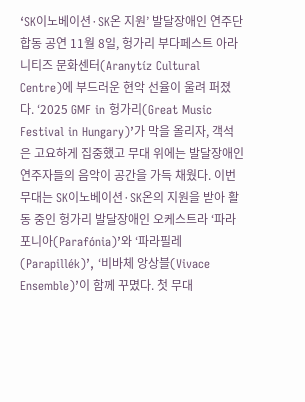‘SK이노베이션·SK온 지원’ 발달장애인 연주단 합동 공연 11월 8일, 헝가리 부다페스트 아라니티즈 문화센터(Aranytíz Cultural Centre)에 부드러운 현악 선율이 울려 퍼졌다. ‘2025 GMF in 헝가리(Great Music Festival in Hungary)’가 막을 올리자, 객석은 고요하게 집중했고 무대 위에는 발달장애인 연주자들의 음악이 공간을 가득 채웠다. 이번 무대는 SK이노베이션·SK온의 지원을 받아 활동 중인 헝가리 발달장애인 오케스트라 ‘파라포니아(Parafónia)’와 ‘파라필레(Parapillék)’, ‘비바체 앙상블(Vivace Ensemble)’이 함께 꾸몄다. 첫 무대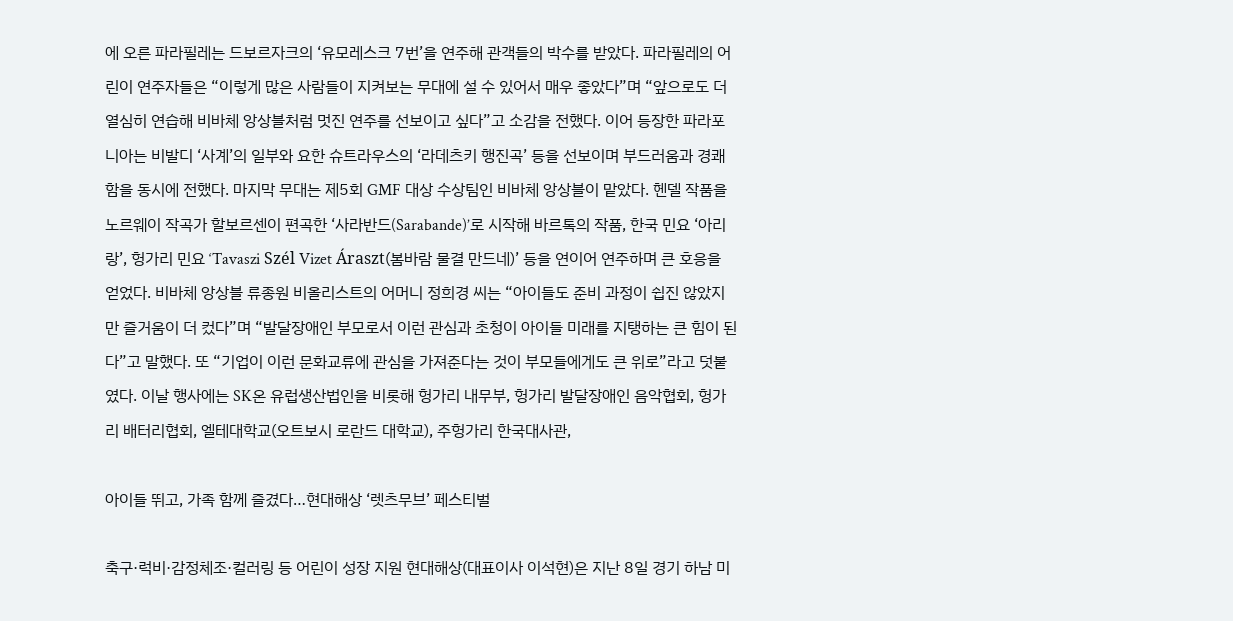에 오른 파라필레는 드보르자크의 ‘유모레스크 7번’을 연주해 관객들의 박수를 받았다. 파라필레의 어린이 연주자들은 “이렇게 많은 사람들이 지켜보는 무대에 설 수 있어서 매우 좋았다”며 “앞으로도 더 열심히 연습해 비바체 앙상블처럼 멋진 연주를 선보이고 싶다”고 소감을 전했다. 이어 등장한 파라포니아는 비발디 ‘사계’의 일부와 요한 슈트라우스의 ‘라데츠키 행진곡’ 등을 선보이며 부드러움과 경쾌함을 동시에 전했다. 마지막 무대는 제5회 GMF 대상 수상팀인 비바체 앙상블이 맡았다. 헨델 작품을 노르웨이 작곡가 할보르센이 편곡한 ‘사라반드(Sarabande)’로 시작해 바르톡의 작품, 한국 민요 ‘아리랑’, 헝가리 민요 ‘Tavaszi Szél Vizet Áraszt(봄바람 물결 만드네)’ 등을 연이어 연주하며 큰 호응을 얻었다. 비바체 앙상블 류종원 비올리스트의 어머니 정희경 씨는 “아이들도 준비 과정이 쉽진 않았지만 즐거움이 더 컸다”며 “발달장애인 부모로서 이런 관심과 초청이 아이들 미래를 지탱하는 큰 힘이 된다”고 말했다. 또 “기업이 이런 문화교류에 관심을 가져준다는 것이 부모들에게도 큰 위로”라고 덧붙였다. 이날 행사에는 SK온 유럽생산법인을 비롯해 헝가리 내무부, 헝가리 발달장애인 음악협회, 헝가리 배터리협회, 엘테대학교(오트보시 로란드 대학교), 주헝가리 한국대사관,

아이들 뛰고, 가족 함께 즐겼다…현대해상 ‘렛츠무브’ 페스티벌

축구·럭비·감정체조·컬러링 등 어린이 성장 지원 현대해상(대표이사 이석현)은 지난 8일 경기 하남 미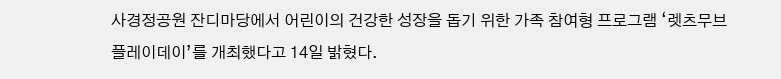사경정공원 잔디마당에서 어린이의 건강한 성장을 돕기 위한 가족 참여형 프로그램 ‘렛츠무브 플레이데이’를 개최했다고 14일 밝혔다.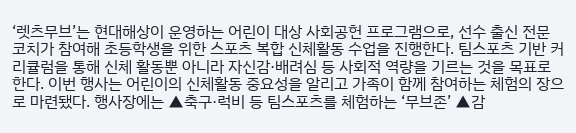‘렛츠무브’는 현대해상이 운영하는 어린이 대상 사회공헌 프로그램으로, 선수 출신 전문 코치가 참여해 초등학생을 위한 스포츠 복합 신체활동 수업을 진행한다. 팀스포츠 기반 커리큘럼을 통해 신체 활동뿐 아니라 자신감·배려심 등 사회적 역량을 기르는 것을 목표로 한다. 이번 행사는 어린이의 신체활동 중요성을 알리고 가족이 함께 참여하는 체험의 장으로 마련됐다. 행사장에는 ▲축구·럭비 등 팀스포츠를 체험하는 ‘무브존’ ▲감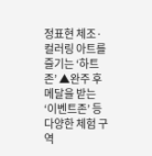정표현 체조·컬러링 아트를 즐기는 ‘하트존’ ▲완주 후 메달을 받는 ‘이벤트존’ 등 다양한 체험 구역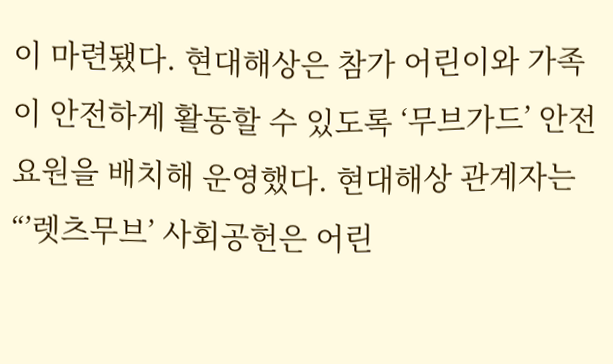이 마련됐다. 현대해상은 참가 어린이와 가족이 안전하게 활동할 수 있도록 ‘무브가드’ 안전요원을 배치해 운영했다. 현대해상 관계자는 “’렛츠무브’ 사회공헌은 어린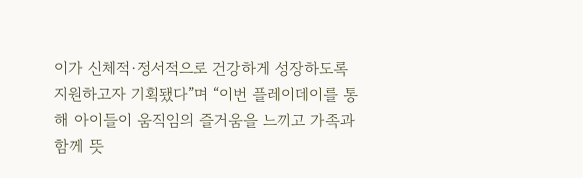이가 신체적·정서적으로 건강하게 성장하도록 지원하고자 기획됐다”며 “이번 플레이데이를 통해 아이들이 움직임의 즐거움을 느끼고 가족과 함께 뜻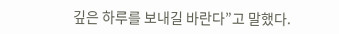깊은 하루를 보내길 바란다”고 말했다.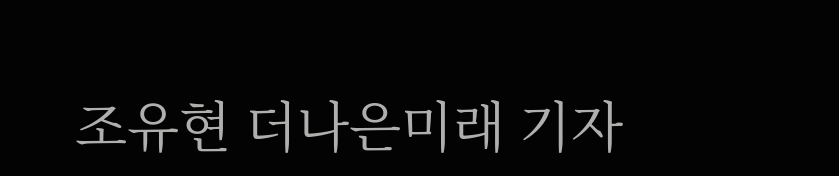조유현 더나은미래 기자